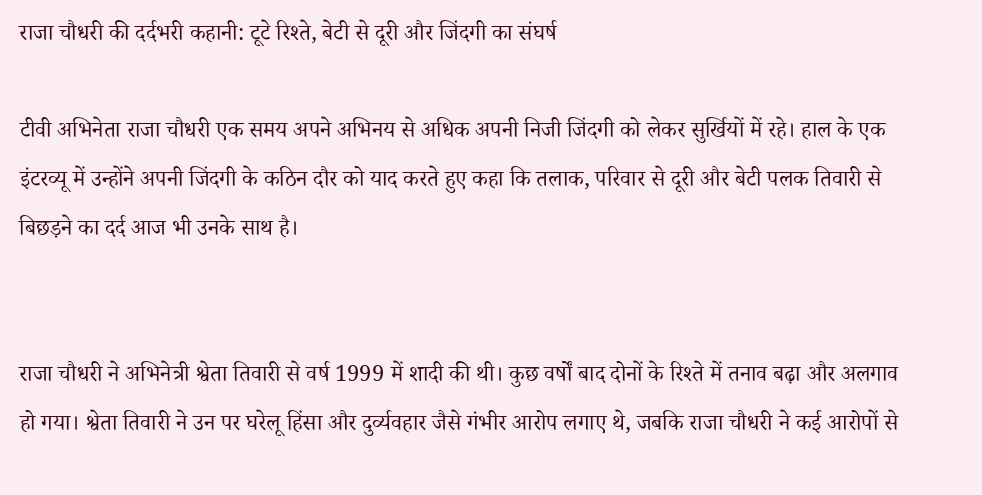राजा चौधरी की दर्दभरी कहानी: टूटे रिश्ते, बेटी से दूरी और जिंदगी का संघर्ष

टीवी अभिनेता राजा चौधरी एक समय अपने अभिनय से अधिक अपनी निजी जिंदगी को लेकर सुर्खियों में रहे। हाल के एक इंटरव्यू में उन्होंने अपनी जिंदगी के कठिन दौर को याद करते हुए कहा कि तलाक, परिवार से दूरी और बेटी पलक तिवारी से बिछड़ने का दर्द आज भी उनके साथ है।


राजा चौधरी ने अभिनेत्री श्वेता तिवारी से वर्ष 1999 में शादी की थी। कुछ वर्षों बाद दोनों के रिश्ते में तनाव बढ़ा और अलगाव हो गया। श्वेता तिवारी ने उन पर घरेलू हिंसा और दुर्व्यवहार जैसे गंभीर आरोप लगाए थे, जबकि राजा चौधरी ने कई आरोपों से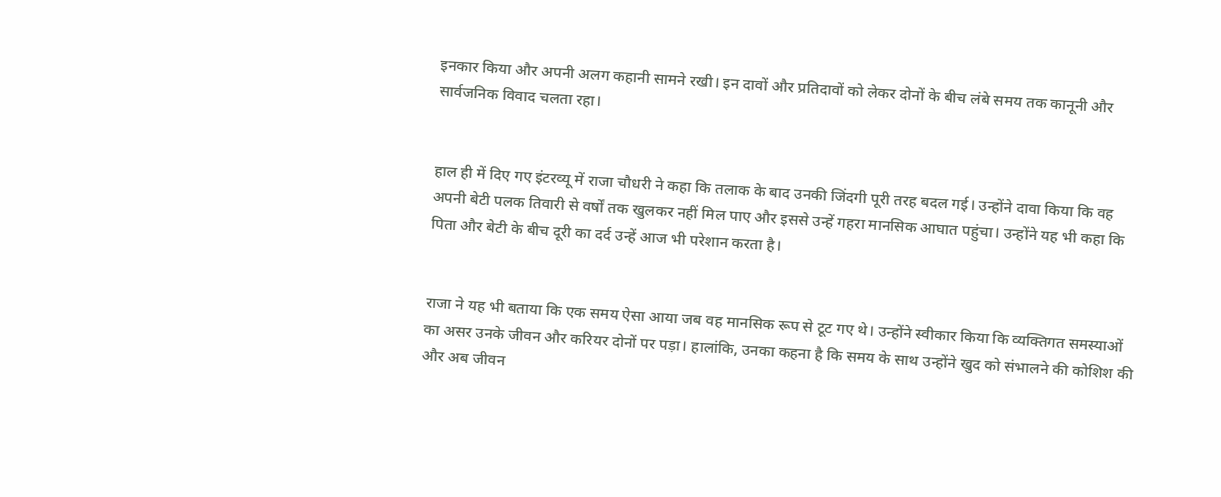इनकार किया और अपनी अलग कहानी सामने रखी। इन दावों और प्रतिदावों को लेकर दोनों के बीच लंबे समय तक कानूनी और सार्वजनिक विवाद चलता रहा।


हाल ही में दिए गए इंटरव्यू में राजा चौधरी ने कहा कि तलाक के बाद उनकी जिंदगी पूरी तरह बदल गई। उन्होंने दावा किया कि वह अपनी बेटी पलक तिवारी से वर्षों तक खुलकर नहीं मिल पाए और इससे उन्हें गहरा मानसिक आघात पहुंचा। उन्होंने यह भी कहा कि पिता और बेटी के बीच दूरी का दर्द उन्हें आज भी परेशान करता है।


राजा ने यह भी बताया कि एक समय ऐसा आया जब वह मानसिक रूप से टूट गए थे। उन्होंने स्वीकार किया कि व्यक्तिगत समस्याओं का असर उनके जीवन और करियर दोनों पर पड़ा। हालांकि, उनका कहना है कि समय के साथ उन्होंने खुद को संभालने की कोशिश की और अब जीवन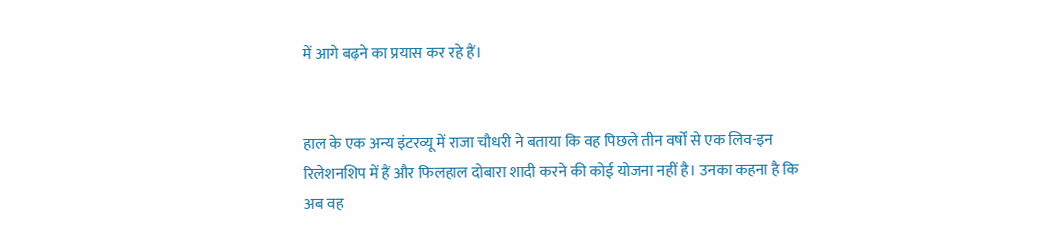में आगे बढ़ने का प्रयास कर रहे हैं।


हाल के एक अन्य इंटरव्यू में राजा चौधरी ने बताया कि वह पिछले तीन वर्षों से एक लिव-इन रिलेशनशिप में हैं और फिलहाल दोबारा शादी करने की कोई योजना नहीं है। उनका कहना है कि अब वह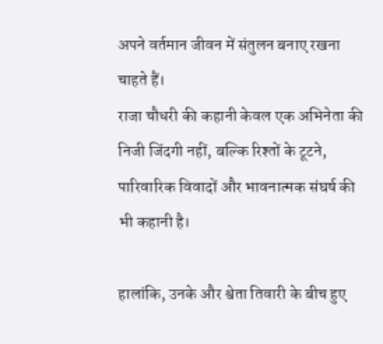अपने वर्तमान जीवन में संतुलन बनाए रखना चाहते हैं।
राजा चौधरी की कहानी केवल एक अभिनेता की निजी जिंदगी नहीं, बल्कि रिश्तों के टूटने, पारिवारिक विवादों और भावनात्मक संघर्ष की भी कहानी है।

हालांकि, उनके और श्वेता तिवारी के बीच हुए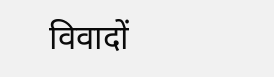विवादों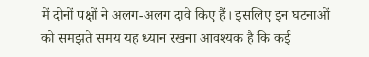में दोनों पक्षों ने अलग-अलग दावे किए हैं। इसलिए इन घटनाओं को समझते समय यह ध्यान रखना आवश्यक है कि कई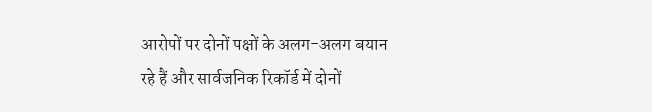आरोपों पर दोनों पक्षों के अलग-अलग बयान रहे हैं और सार्वजनिक रिकॉर्ड में दोनों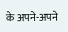के अपने-अपने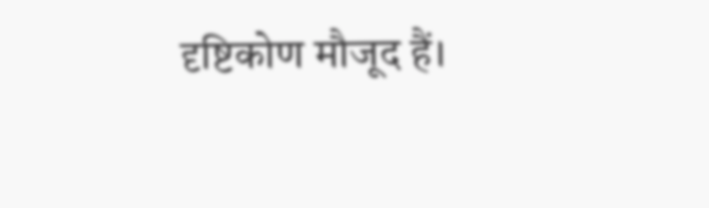दृष्टिकोण मौजूद हैं।